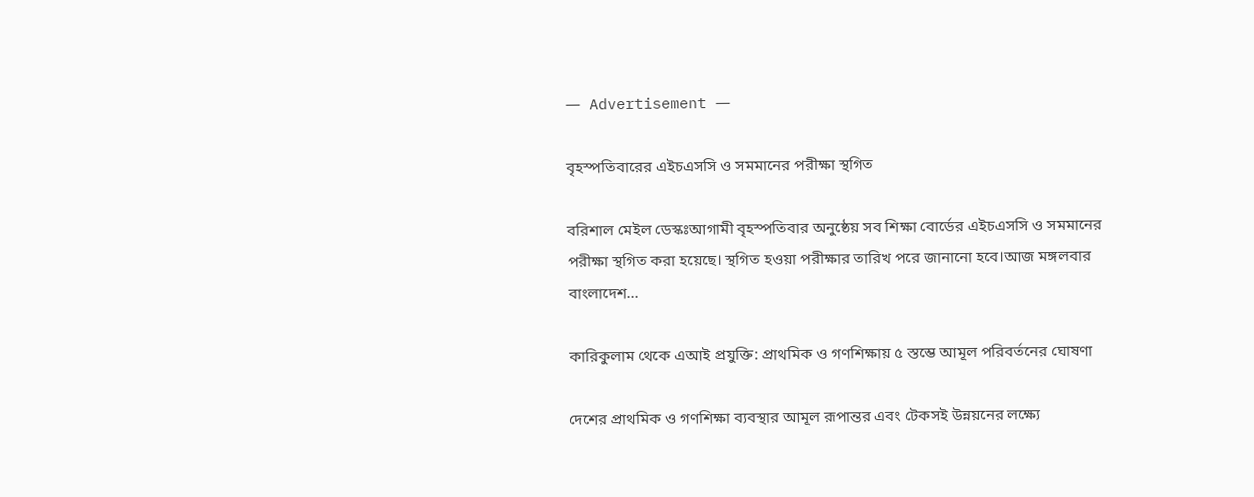― Advertisement ―

বৃহস্পতিবারের এইচএসসি ও সমমানের পরীক্ষা স্থগিত

বরিশাল মেইল ডেস্কঃআগামী বৃহস্পতিবার অনুষ্ঠেয় সব শিক্ষা বোর্ডের এইচএসসি ও সমমানের পরীক্ষা স্থগিত করা হয়েছে। স্থগিত হওয়া পরীক্ষার তারিখ পরে জানানো হবে।আজ মঙ্গলবার বাংলাদেশ...

কারিকুলাম থেকে এআই প্রযুক্তি: প্রাথমিক ও গণশিক্ষায় ৫ স্তম্ভে আমূল পরিবর্তনের ঘোষণা

দেশের প্রাথমিক ও গণশিক্ষা ব্যবস্থার আমূল রূপান্তর এবং টেকসই উন্নয়নের লক্ষ্যে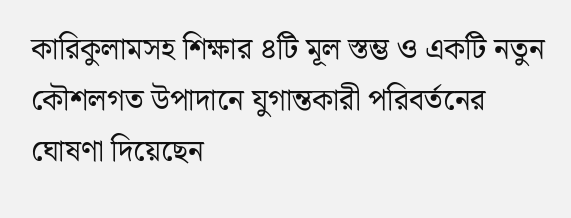কারিকুলামসহ শিক্ষার ৪টি মূল স্তম্ভ ও একটি নতুন কৌশলগত উপাদানে যুগান্তকারী পরিবর্তনের ঘোষণা দিয়েছেন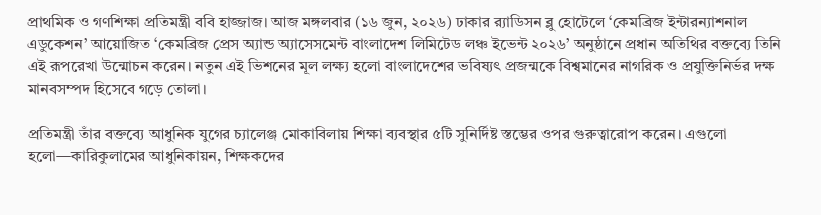প্রাথমিক ও গণশিক্ষা প্রতিমন্ত্রী ববি হাজ্জাজ। আজ মঙ্গলবার (১৬ জুন, ২০২৬) ঢাকার র‍্যাডিসন ব্লু হোটেলে ‘কেমব্রিজ ইন্টারন্যাশনাল এডুকেশন’ আয়োজিত ‘কেমব্রিজ প্রেস অ্যান্ড অ্যাসেসমেন্ট বাংলাদেশ লিমিটেড লঞ্চ ইভেন্ট ২০২৬’ অনুষ্ঠানে প্রধান অতিথির বক্তব্যে তিনি এই রূপরেখা উন্মোচন করেন। নতুন এই ভিশনের মূল লক্ষ্য হলো বাংলাদেশের ভবিষ্যৎ প্রজন্মকে বিশ্বমানের নাগরিক ও প্রযুক্তিনির্ভর দক্ষ মানবসম্পদ হিসেবে গড়ে তোলা।

প্রতিমন্ত্রী তাঁর বক্তব্যে আধুনিক যুগের চ্যালেঞ্জ মোকাবিলায় শিক্ষা ব্যবস্থার ৫টি সুনির্দিষ্ট স্তম্ভের ওপর গুরুত্বারোপ করেন। এগুলো হলো—কারিকুলামের আধুনিকায়ন, শিক্ষকদের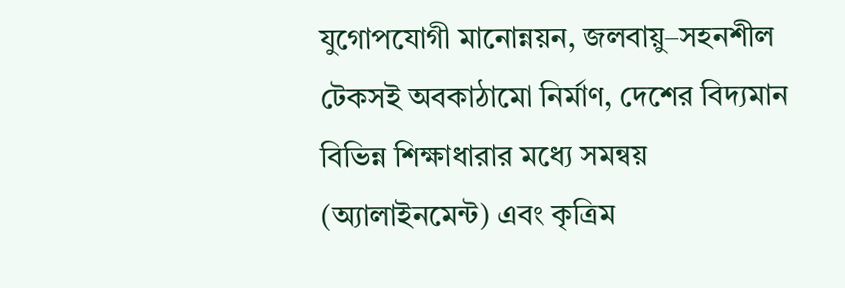যুগোপযোগী মানোন্নয়ন, জলবায়ু–সহনশীল টেকসই অবকাঠামো নির্মাণ, দেশের বিদ্যমান বিভিন্ন শিক্ষাধারার মধ্যে সমন্বয় (অ্যালাইনমেন্ট) এবং কৃত্রিম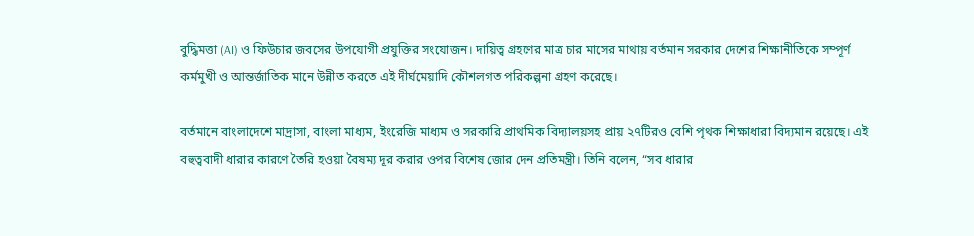বুদ্ধিমত্তা (AI) ও ফিউচার জবসের উপযোগী প্রযুক্তির সংযোজন। দায়িত্ব গ্রহণের মাত্র চার মাসের মাথায় বর্তমান সরকার দেশের শিক্ষানীতিকে সম্পূর্ণ কর্মমুখী ও আন্তর্জাতিক মানে উন্নীত করতে এই দীর্ঘমেয়াদি কৌশলগত পরিকল্পনা গ্রহণ করেছে।

বর্তমানে বাংলাদেশে মাদ্রাসা, বাংলা মাধ্যম, ইংরেজি মাধ্যম ও সরকারি প্রাথমিক বিদ্যালয়সহ প্রায় ২৭টিরও বেশি পৃথক শিক্ষাধারা বিদ্যমান রয়েছে। এই বহুত্ববাদী ধারার কারণে তৈরি হওয়া বৈষম্য দূর করার ওপর বিশেষ জোর দেন প্রতিমন্ত্রী। তিনি বলেন, “সব ধারার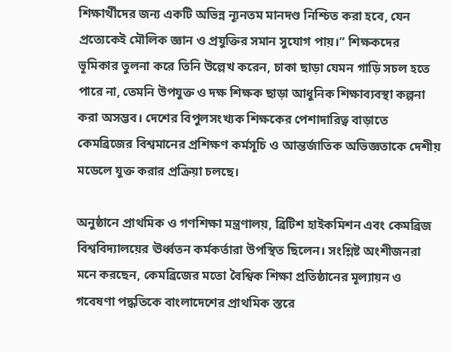শিক্ষার্থীদের জন্য একটি অভিন্ন ন্যূনতম মানদণ্ড নিশ্চিত করা হবে, যেন প্রত্যেকেই মৌলিক জ্ঞান ও প্রযুক্তির সমান সুযোগ পায়।” শিক্ষকদের ভূমিকার তুলনা করে তিনি উল্লেখ করেন, চাকা ছাড়া যেমন গাড়ি সচল হতে পারে না, তেমনি উপযুক্ত ও দক্ষ শিক্ষক ছাড়া আধুনিক শিক্ষাব্যবস্থা কল্পনা করা অসম্ভব। দেশের বিপুলসংখ্যক শিক্ষকের পেশাদারিত্ব বাড়াতে কেমব্রিজের বিশ্বমানের প্রশিক্ষণ কর্মসূচি ও আন্তর্জাতিক অভিজ্ঞতাকে দেশীয় মডেলে যুক্ত করার প্রক্রিয়া চলছে।

অনুষ্ঠানে প্রাথমিক ও গণশিক্ষা মন্ত্রণালয়, ব্রিটিশ হাইকমিশন এবং কেমব্রিজ বিশ্ববিদ্যালয়ের ঊর্ধ্বতন কর্মকর্তারা উপস্থিত ছিলেন। সংশ্লিষ্ট অংশীজনরা মনে করছেন, কেমব্রিজের মতো বৈশ্বিক শিক্ষা প্রতিষ্ঠানের মূল্যায়ন ও গবেষণা পদ্ধতিকে বাংলাদেশের প্রাথমিক স্তরে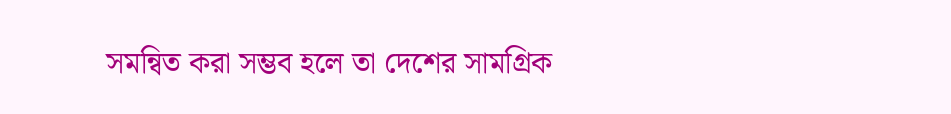সমন্বিত করা সম্ভব হলে তা দেশের সামগ্রিক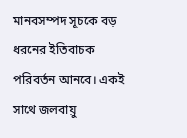মানবসম্পদ সূচকে বড় ধরনের ইতিবাচক পরিবর্তন আনবে। একই সাথে জলবায়ু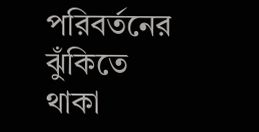পরিবর্তনের ঝুঁকিতে থাকা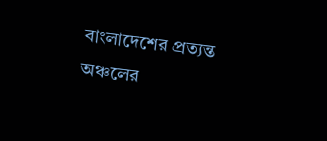বাংলাদেশের প্রত্যন্ত অঞ্চলের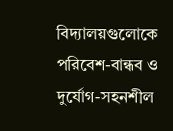বিদ্যালয়গুলোকে পরিবেশ-বান্ধব ও দুর্যোগ-সহনশীল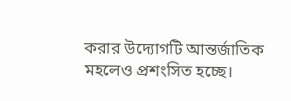করার উদ্যোগটি আন্তর্জাতিক মহলেও প্রশংসিত হচ্ছে।